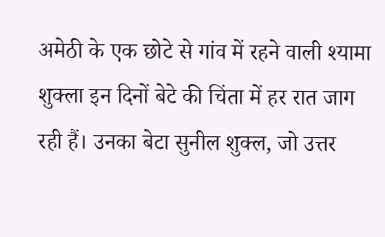अमेठी के एक छोटे से गांव में रहने वाली श्यामा शुक्ला इन दिनों बेटे की चिंता में हर रात जाग रही हैं। उनका बेटा सुनील शुक्ल, जो उत्तर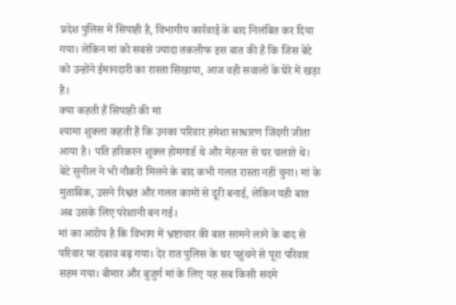प्रदेश पुलिस में सिपाही है, विभागीय कार्रवाई के बाद निलंबित कर दिया गया। लेकिन मां को सबसे ज्यादा तकलीफ इस बात की है कि जिस बेटे को उन्होंने ईमानदारी का रास्ता सिखाया, आज वही सवालों के घेरे में खड़ा है।
क्या कहती हैं सिपाही की मां
श्यामा शुक्ला कहती हैं कि उनका परिवार हमेशा साधारण जिंदगी जीता आया है। पति हरिकरन शुक्ल होमगार्ड थे और मेहनत से घर चलाते थे। बेटे सुनील ने भी नौकरी मिलने के बाद कभी गलत रास्ता नहीं चुना। मां के मुताबिक, उसने रिश्वत और गलत कामों से दूरी बनाई, लेकिन यही बात अब उसके लिए परेशानी बन गई।
मां का आरोप है कि विभाग में भ्रष्टाचार की बात सामने लाने के बाद से परिवार पर दबाव बढ़ गया। देर रात पुलिस के घर पहुंचने से पूरा परिवार सहम गया। बीमार और बुजुर्ग मां के लिए यह सब किसी सदमे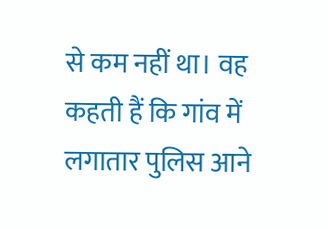से कम नहीं था। वह कहती हैं कि गांव में लगातार पुलिस आने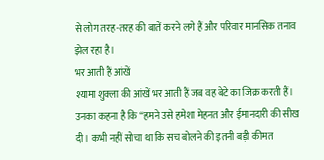से लोग तरह-तरह की बातें करने लगे हैं और परिवार मानसिक तनाव झेल रहा है।
भर आती हैं आंखें
श्यामा शुक्ला की आंखें भर आती हैं जब वह बेटे का जिक्र करती हैं। उनका कहना है कि “हमने उसे हमेशा मेहनत और ईमानदारी की सीख दी। कभी नहीं सोचा था कि सच बोलने की इतनी बड़ी कीमत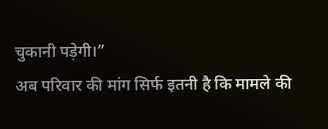चुकानी पड़ेगी।”
अब परिवार की मांग सिर्फ इतनी है कि मामले की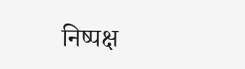निष्पक्ष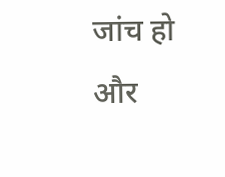जांच हो और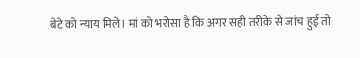बेटे को न्याय मिले। मां को भरोसा है कि अगर सही तरीके से जांच हुई तो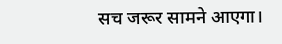सच जरूर सामने आएगा।